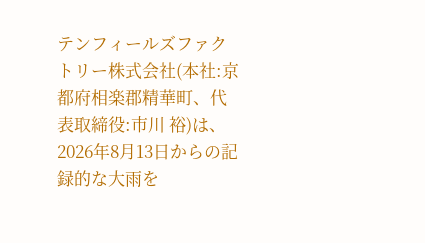テンフィールズファクトリー株式会社(本社:京都府相楽郡精華町、代表取締役:市川 裕)は、2026年8月13日からの記録的な大雨を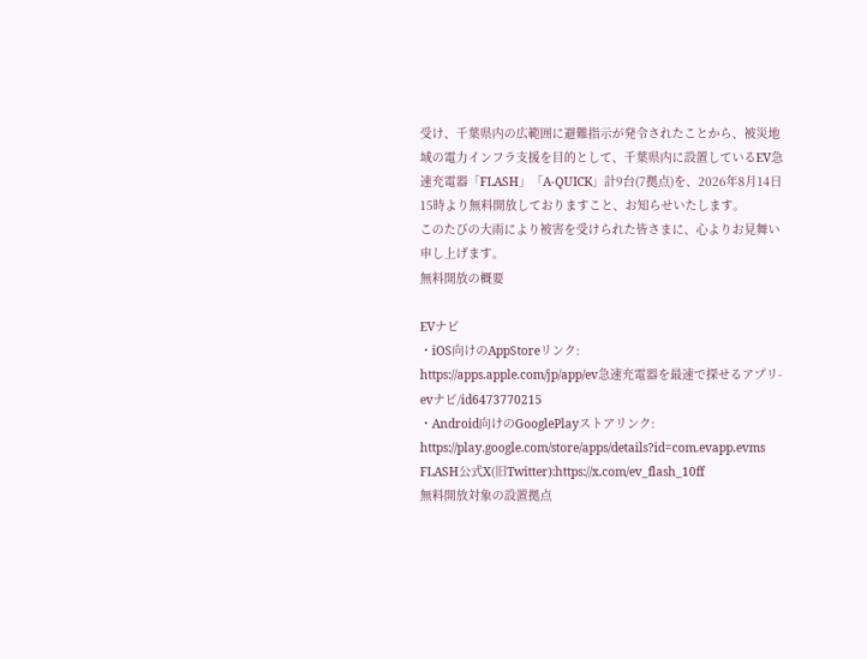受け、千葉県内の広範囲に避難指示が発令されたことから、被災地域の電力インフラ支援を目的として、千葉県内に設置しているEV急速充電器「FLASH」「A-QUICK」計9台(7拠点)を、2026年8月14日15時より無料開放しておりますこと、お知らせいたします。
このたびの大雨により被害を受けられた皆さまに、心よりお見舞い申し上げます。
無料開放の概要

EVナビ
・iOS向けのAppStoreリンク:
https://apps.apple.com/jp/app/ev急速充電器を最速で探せるアプリ-evナビ/id6473770215
・Android向けのGooglePlayストアリンク:
https://play.google.com/store/apps/details?id=com.evapp.evms
FLASH公式X(旧Twitter):https://x.com/ev_flash_10ff
無料開放対象の設置拠点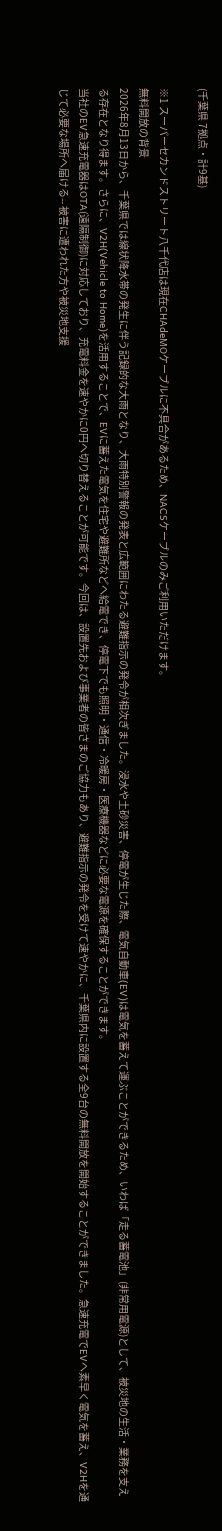(千葉県 7拠点・計9基)

※1 スーパーセカンドストリート八千代店は現在CHAdeMOケーブルに不具合があるため、NACSケーブルのみご利用いただけます。
無料開放の背景
2026年8月13日から、千葉県では線状降水帯の発生に伴う記録的な大雨となり、大雨特別警報の発表と広範囲にわたる避難指示の発令が相次ぎました。浸水や土砂災害、停電が生じた際、電気自動車(EV)は電気を蓄えて運ぶことができるため、いわば「走る蓄電池」(非常用電源)として、被災地の生活・業務を支える存在となり得ます。さらに、V2H(Vehicle to Home)を活用することで、EVに蓄えた電気を住宅や避難所などへ給電でき、停電下でも照明・通信・冷暖房・医療機器などに必要な電源を確保することができます。
当社のEV急速充電器はOTA(遠隔制御)に対応しており、充電料金を速やかに0円へ切り替えることが可能です。今回は、設置先および事業者の皆さまのご協力もあり、避難指示の発令を受けて速やかに、千葉県内に設置する全9台の無料開放を開始することができました。急速充電でEVへ素早く電気を蓄え、V2Hを通じて必要な場所へ届ける-- 被害に遭われた方や被災地支援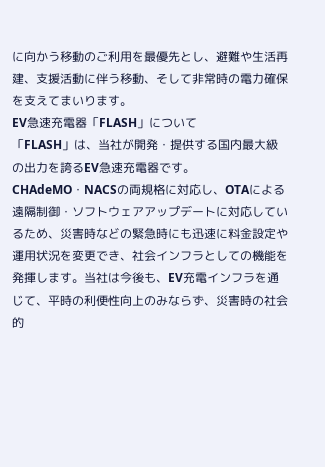に向かう移動のご利用を最優先とし、避難や生活再建、支援活動に伴う移動、そして非常時の電力確保を支えてまいります。
EV急速充電器「FLASH」について
「FLASH」は、当社が開発・提供する国内最大級の出力を誇るEV急速充電器です。CHAdeMO・NACSの両規格に対応し、OTAによる遠隔制御・ソフトウェアアップデートに対応しているため、災害時などの緊急時にも迅速に料金設定や運用状況を変更でき、社会インフラとしての機能を発揮します。当社は今後も、EV充電インフラを通じて、平時の利便性向上のみならず、災害時の社会的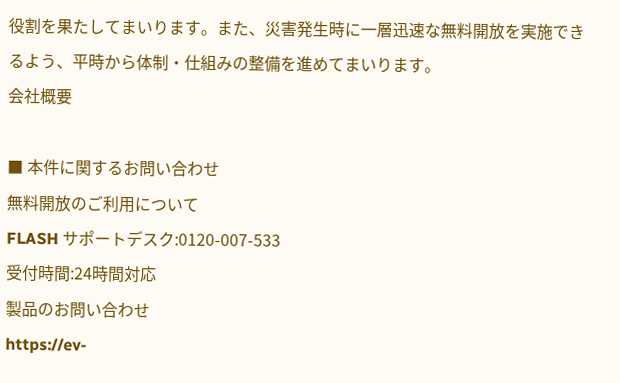役割を果たしてまいります。また、災害発生時に一層迅速な無料開放を実施できるよう、平時から体制・仕組みの整備を進めてまいります。
会社概要

■ 本件に関するお問い合わせ
無料開放のご利用について
FLASH サポートデスク:0120-007-533
受付時間:24時間対応
製品のお問い合わせ
https://ev-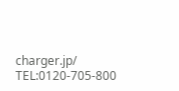charger.jp/
TEL:0120-705-800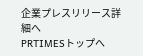企業プレスリリース詳細へ
PRTIMESトップへ